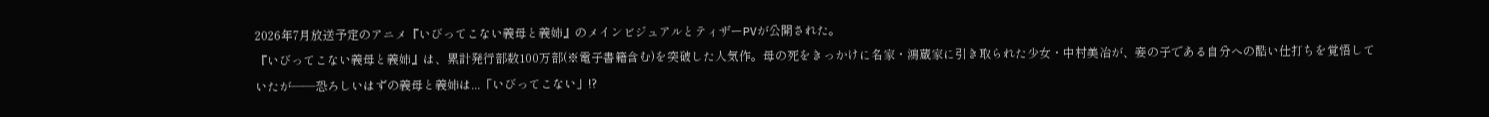2026年7月放送予定のアニメ『いびってこない義母と義姉』のメインビジュアルとティザーPVが公開された。
『いびってこない義母と義姉』は、累計発行部数100万部(※電子書籍含む)を突破した人気作。母の死をきっかけに名家・鴻蔵家に引き取られた少女・中村美冶が、妾の子である自分への酷い仕打ちを覚悟していたが――恐ろしいはずの義母と義姉は...「いびってこない」!?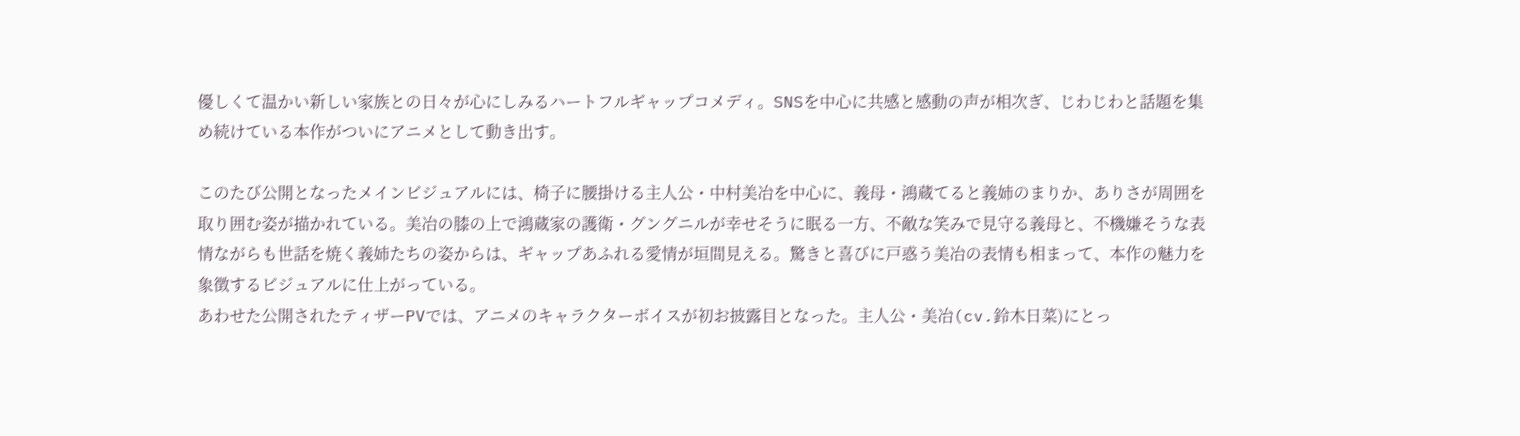優しくて温かい新しい家族との日々が心にしみるハートフルギャップコメディ。SNSを中心に共感と感動の声が相次ぎ、じわじわと話題を集め続けている本作がついにアニメとして動き出す。

このたび公開となったメインビジュアルには、椅子に腰掛ける主人公・中村美冶を中心に、義母・鴻蔵てると義姉のまりか、ありさが周囲を取り囲む姿が描かれている。美冶の膝の上で鴻蔵家の護衛・グングニルが幸せそうに眠る一方、不敵な笑みで見守る義母と、不機嫌そうな表情ながらも世話を焼く義姉たちの姿からは、ギャップあふれる愛情が垣間見える。驚きと喜びに戸惑う美冶の表情も相まって、本作の魅力を象徴するビジュアルに仕上がっている。
あわせた公開されたティザーPVでは、アニメのキャラクターボイスが初お披露目となった。主人公・美冶(cv.鈴木日菜)にとっ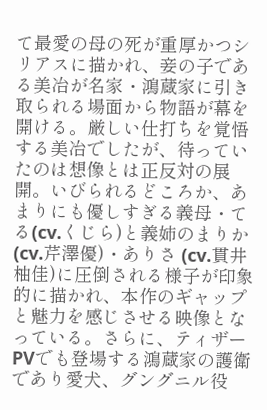て最愛の母の死が重厚かつシリアスに描かれ、妾の子である美冶が名家・鴻蔵家に引き取られる場面から物語が幕を開ける。厳しい仕打ちを覚悟する美冶でしたが、待っていたのは想像とは正反対の展開。いびられるどころか、あまりにも優しすぎる義母・てる(cv.くじら)と義姉のまりか(cv.芹澤優)・ありさ (cv.貫井柚佳)に圧倒される様子が印象的に描かれ、本作のギャップと魅力を感じさせる映像となっている。さらに、ティザーPVでも登場する鴻蔵家の護衛であり愛犬、グングニル役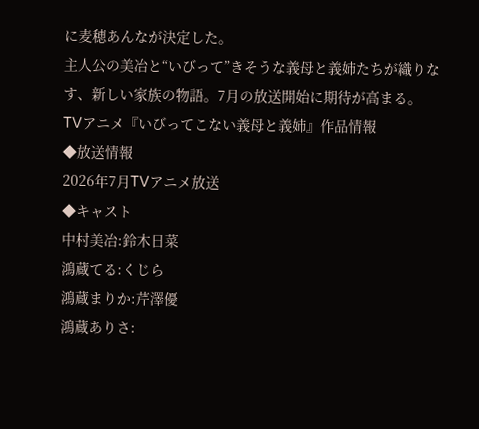に麦穂あんなが決定した。
主人公の美冶と“いびって”きそうな義母と義姉たちが織りなす、新しい家族の物語。7月の放送開始に期待が高まる。
TVアニメ『いびってこない義母と義姉』作品情報
◆放送情報
2026年7月TVアニメ放送
◆キャスト
中村美冶:鈴木日菜
鴻蔵てる:くじら
鴻蔵まりか:芹澤優
鴻蔵ありさ: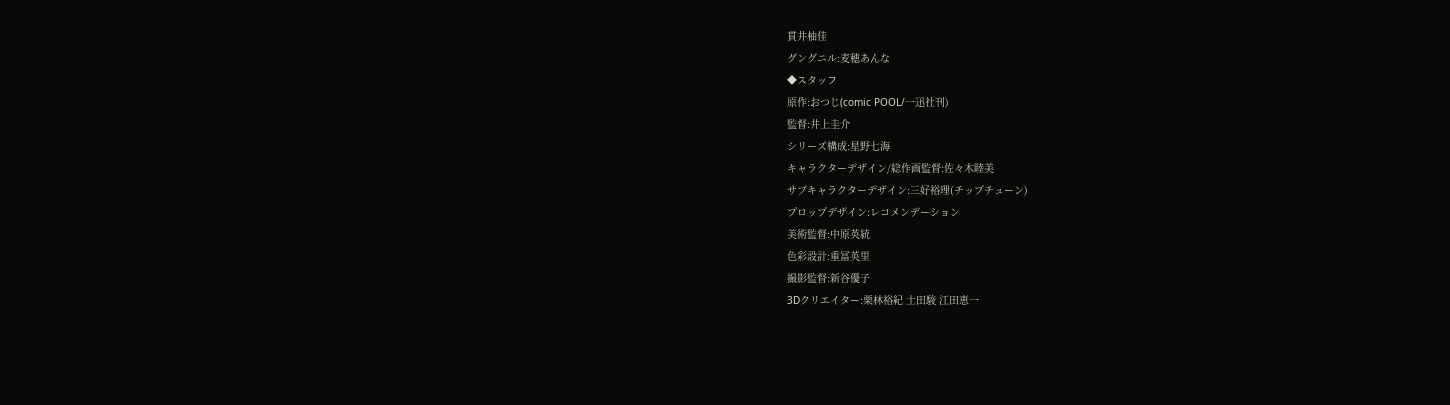貫井柚佳
グングニル:麦穂あんな
◆スタッフ
原作:おつじ(comic POOL/一迅社刊)
監督:井上圭介
シリーズ構成:星野七海
キャラクターデザイン/総作画監督:佐々木睦美
サブキャラクターデザイン:三好裕理(チップチューン)
プロップデザイン:レコメンデーション
美術監督:中原英統
色彩設計:重冨英里
撮影監督:新谷優子
3Dクリエイター:栗林裕紀 土田駿 江田恵一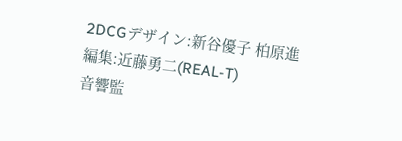2DCGデザイン:新谷優子 柏原進
編集:近藤勇二(REAL-T)
音響監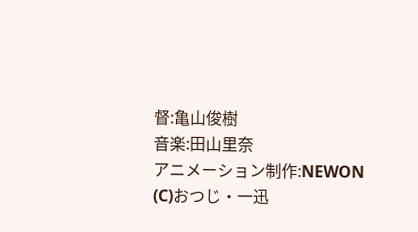督:亀山俊樹
音楽:田山里奈
アニメーション制作:NEWON
(C)おつじ・一迅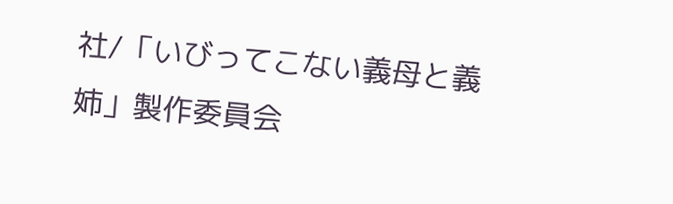社/「いびってこない義母と義姉」製作委員会